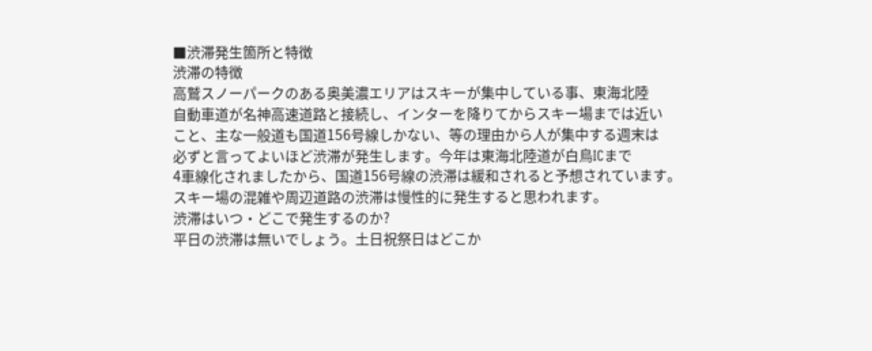■渋滞発生箇所と特徴
渋滞の特徴
高鷲スノーパークのある奥美濃エリアはスキーが集中している事、東海北陸
自動車道が名神高速道路と接続し、インターを降りてからスキー場までは近い
こと、主な一般道も国道156号線しかない、等の理由から人が集中する週末は
必ずと言ってよいほど渋滞が発生します。今年は東海北陸道が白鳥ICまで
4車線化されましたから、国道156号線の渋滞は緩和されると予想されています。
スキー場の混雑や周辺道路の渋滞は慢性的に発生すると思われます。
渋滞はいつ・どこで発生するのか?
平日の渋滞は無いでしょう。土日祝祭日はどこか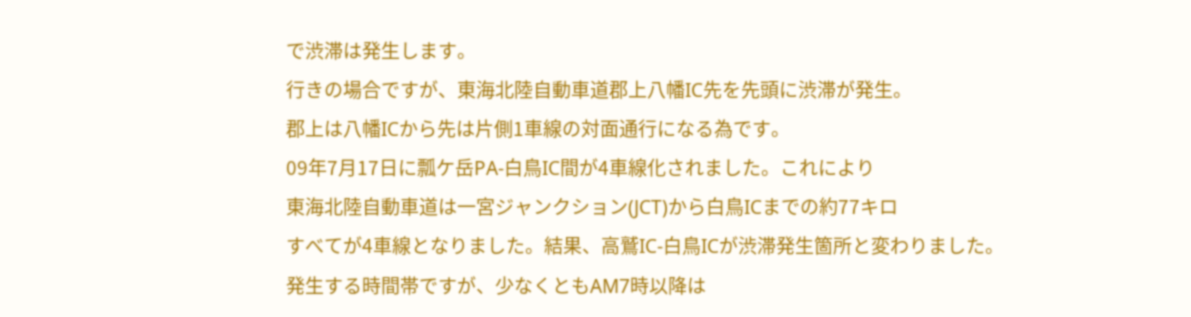で渋滞は発生します。
行きの場合ですが、東海北陸自動車道郡上八幡IC先を先頭に渋滞が発生。
郡上は八幡ICから先は片側1車線の対面通行になる為です。
09年7月17日に瓢ケ岳PA-白鳥IC間が4車線化されました。これにより
東海北陸自動車道は一宮ジャンクション(JCT)から白鳥ICまでの約77キロ
すべてが4車線となりました。結果、高鷲IC-白鳥ICが渋滞発生箇所と変わりました。
発生する時間帯ですが、少なくともAM7時以降は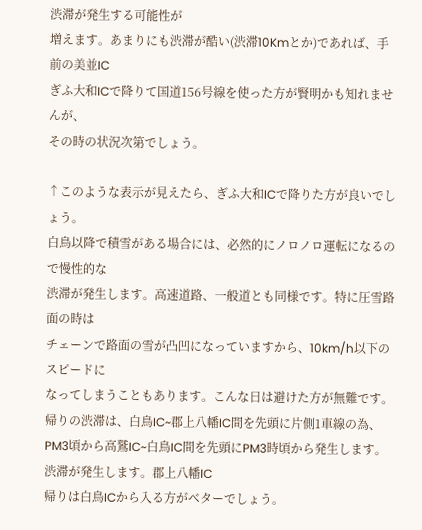渋滞が発生する可能性が
増えます。あまりにも渋滞が酷い(渋滞10Kmとか)であれば、手前の美並IC
ぎふ大和ICで降りて国道156号線を使った方が賢明かも知れませんが、
その時の状況次第でしょう。

↑このような表示が見えたら、ぎふ大和ICで降りた方が良いでしょう。
白鳥以降で積雪がある場合には、必然的にノロノロ運転になるので慢性的な
渋滞が発生します。高速道路、一般道とも同様です。特に圧雪路面の時は
チェーンで路面の雪が凸凹になっていますから、10km/h以下のスピードに
なってしまうこともあります。こんな日は避けた方が無難です。
帰りの渋滞は、白鳥IC~郡上八幡IC間を先頭に片側1車線の為、PM3頃から高鷲IC~白鳥IC間を先頭にPM3時頃から発生します。
渋滞が発生します。郡上八幡IC
帰りは白鳥ICから入る方がベターでしょう。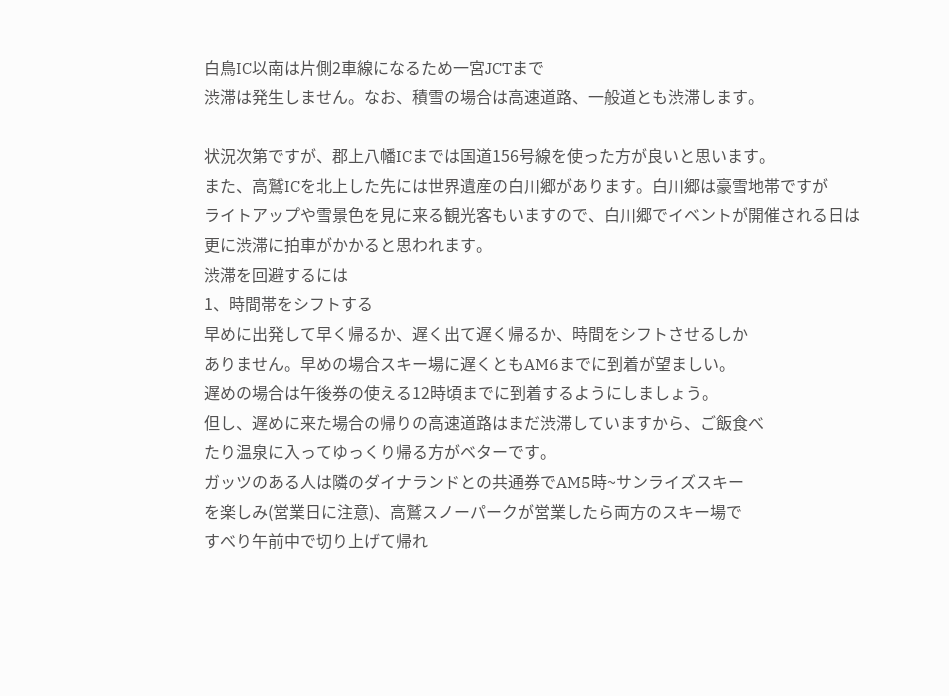白鳥IC以南は片側2車線になるため一宮JCTまで
渋滞は発生しません。なお、積雪の場合は高速道路、一般道とも渋滞します。

状況次第ですが、郡上八幡ICまでは国道156号線を使った方が良いと思います。
また、高鷲ICを北上した先には世界遺産の白川郷があります。白川郷は豪雪地帯ですが
ライトアップや雪景色を見に来る観光客もいますので、白川郷でイベントが開催される日は
更に渋滞に拍車がかかると思われます。
渋滞を回避するには
1、時間帯をシフトする
早めに出発して早く帰るか、遅く出て遅く帰るか、時間をシフトさせるしか
ありません。早めの場合スキー場に遅くともAM6までに到着が望ましい。
遅めの場合は午後券の使える12時頃までに到着するようにしましょう。
但し、遅めに来た場合の帰りの高速道路はまだ渋滞していますから、ご飯食べ
たり温泉に入ってゆっくり帰る方がベターです。
ガッツのある人は隣のダイナランドとの共通券でAM5時~サンライズスキー
を楽しみ(営業日に注意)、高鷲スノーパークが営業したら両方のスキー場で
すべり午前中で切り上げて帰れ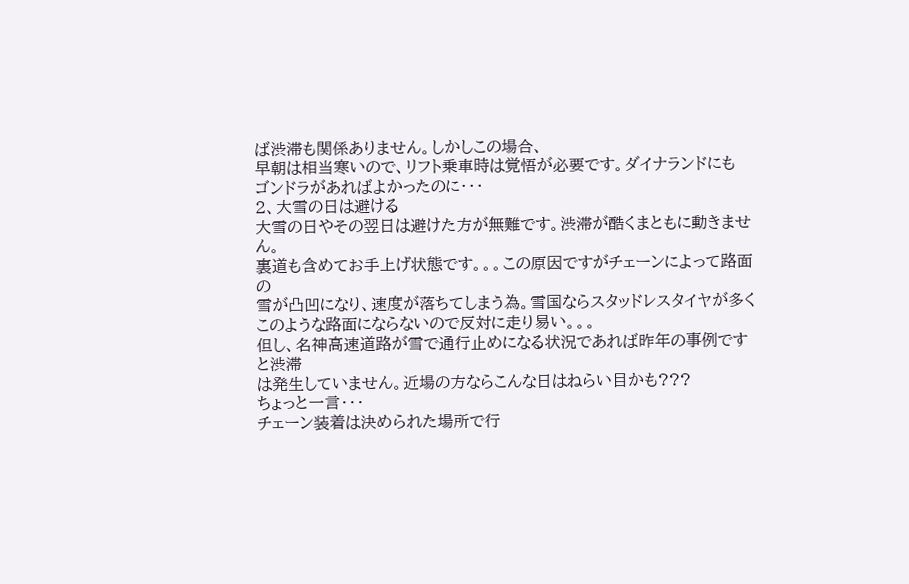ば渋滞も関係ありません。しかしこの場合、
早朝は相当寒いので、リフト乗車時は覚悟が必要です。ダイナランドにも
ゴンドラがあればよかったのに・・・
2、大雪の日は避ける
大雪の日やその翌日は避けた方が無難です。渋滞が酷くまともに動きません。
裏道も含めてお手上げ状態です。。。この原因ですがチェーンによって路面の
雪が凸凹になり、速度が落ちてしまう為。雪国ならスタッドレスタイヤが多く
このような路面にならないので反対に走り易い。。。
但し、名神高速道路が雪で通行止めになる状況であれば昨年の事例ですと渋滞
は発生していません。近場の方ならこんな日はねらい目かも???
ちょっと一言・・・
チェーン装着は決められた場所で行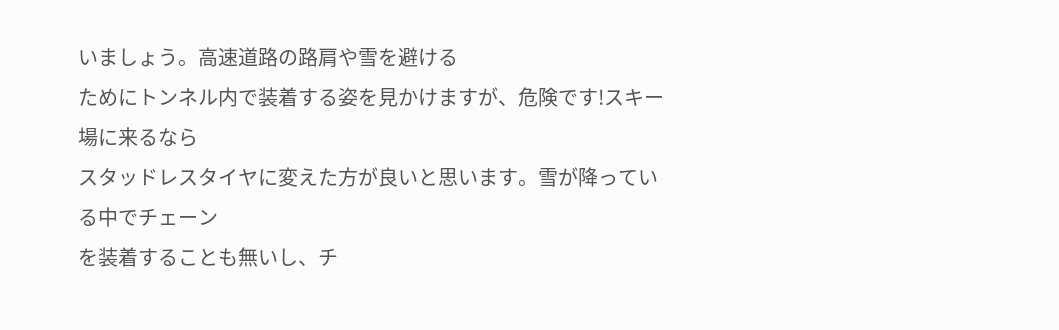いましょう。高速道路の路肩や雪を避ける
ためにトンネル内で装着する姿を見かけますが、危険です!スキー場に来るなら
スタッドレスタイヤに変えた方が良いと思います。雪が降っている中でチェーン
を装着することも無いし、チ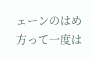ェーンのはめ方って一度は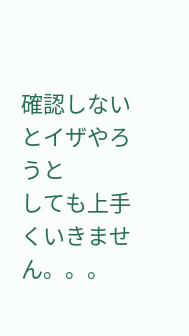確認しないとイザやろうと
しても上手くいきません。。。